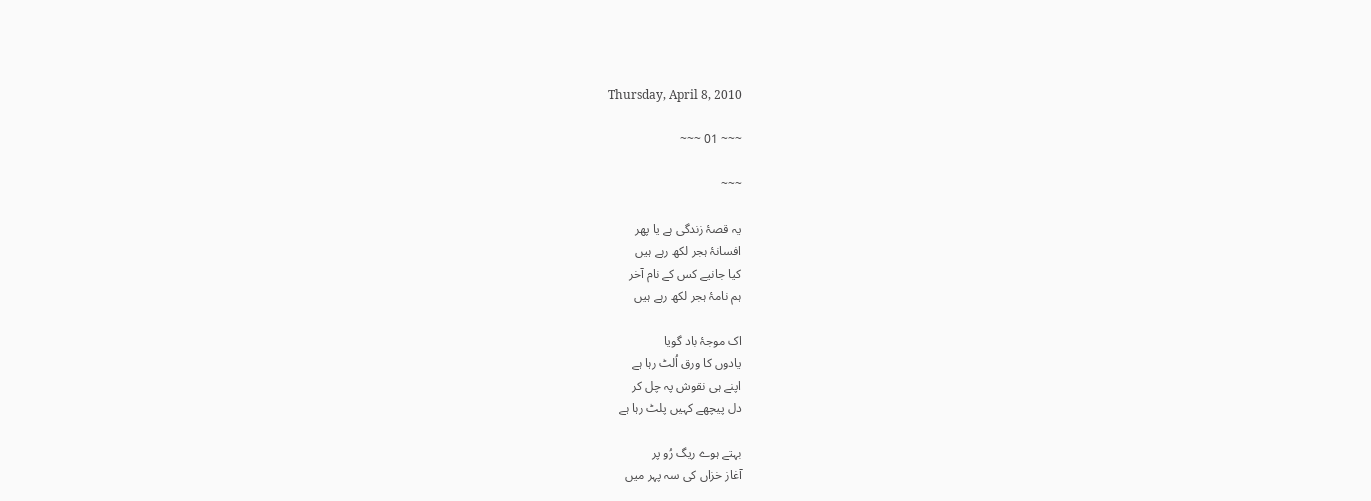Thursday, April 8, 2010

~~~ 01 ~~~

~~~

یہ قصۂ زندگی ہے یا پھر
افسانۂ ہجر لکھ رہے ہیں
کیا جانیے کس کے نام آخر
ہم نامۂ ہجر لکھ رہے ہیں

اک موجۂ باد گویا
یادوں کا ورق اُلٹ رہا ہے
اپنے ہی نقوش پہ چل کر
دل پیچھے کہیں پلٹ رہا ہے

بہتے ہوے ریگ رُو پر
آغاز خزاں کی سہ پہر میں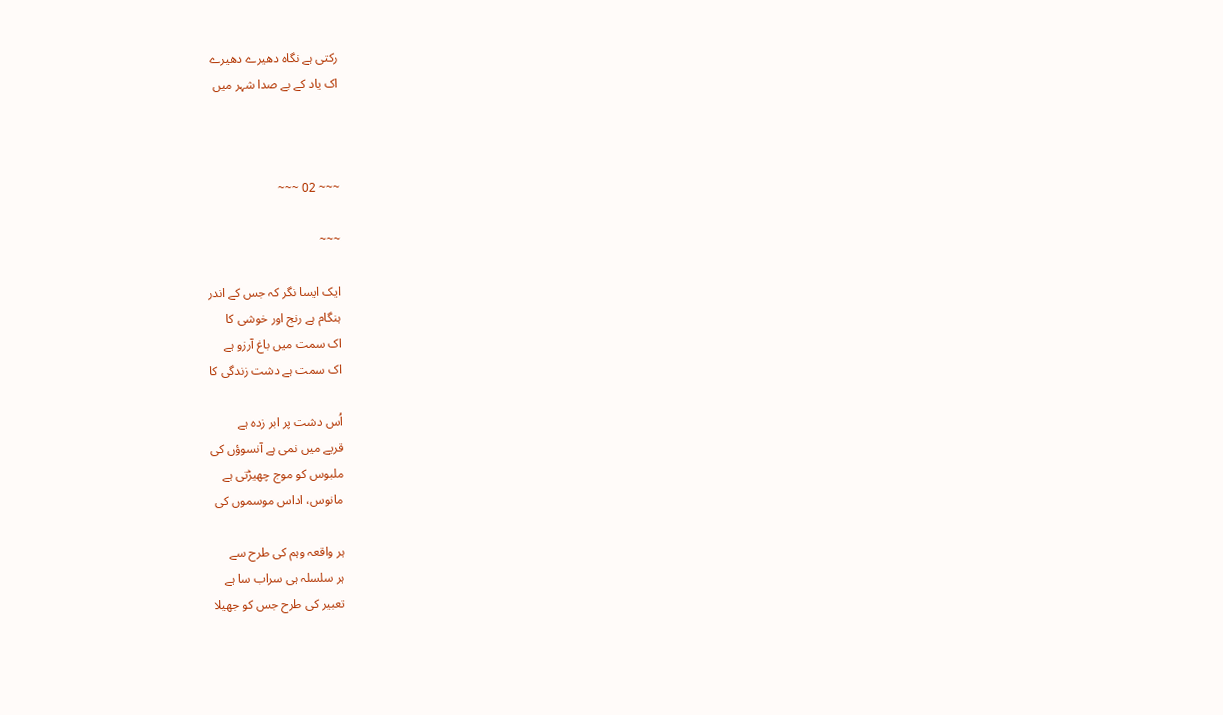رکتی ہے نگاہ دھیرے دھیرے
اک یاد کے بے صدا شہر میں



~~~ 02 ~~~

~~~

ایک ایسا نگر کہ جس کے اندر
ہنگام ہے رنج اور خوشی کا
اک سمت میں باغ آرزو ہے
اک سمت ہے دشت زندگی کا

اُس دشت پر ابر زدہ ہے
قریے میں نمی ہے آنسوؤں کی
ملبوس کو موج چھیڑتی ہے
مانوس، اداس موسموں کی

ہر واقعہ وہم کی طرح سے
ہر سلسلہ ہی سراب سا ہے
تعبیر کی طرح جس کو جھیلا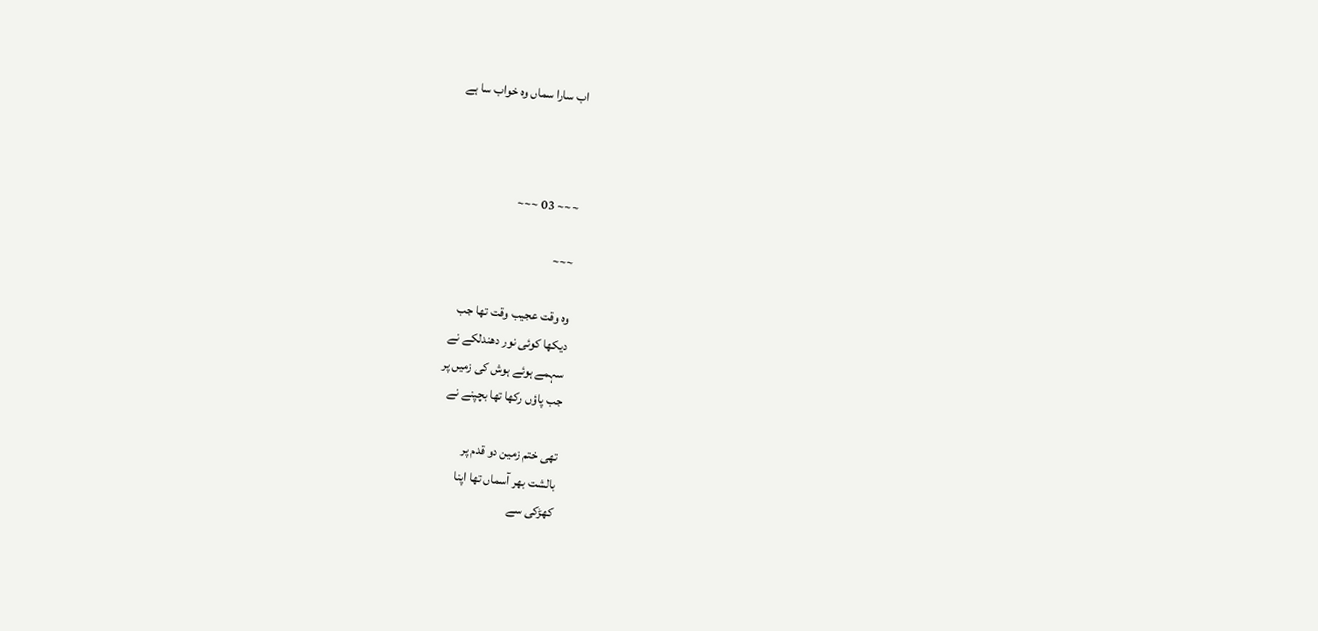اب سارا سماں وہ خواب سا ہے



~~~ 03 ~~~

~~~

وہ وقت عجیب وقت تھا جب
دیکھا کوئی نور دھندلکے نے
سہمے ہوئے ہوش کی زمیں پر
جب پاؤں رکھا تھا بچپنے نے

تھی ختم زمین دو قدم پر
بالشت بھر آسماں تھا اپنا
کھڑکی سے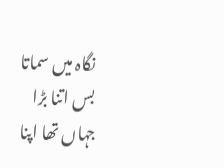نگاہ میں سماتا
بس اتنا بڑا جہاں تھا اپنا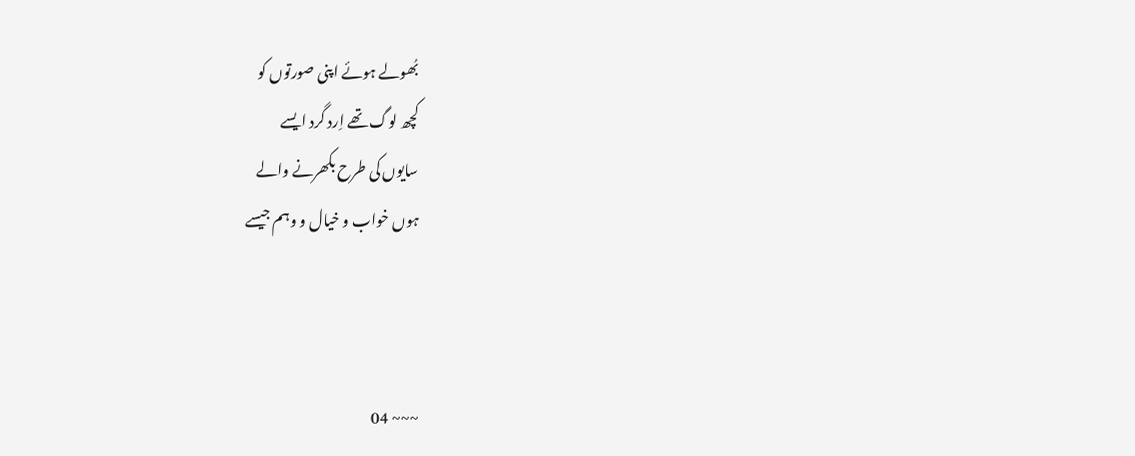بُھولے ہوئے اپنی صورتوں کو
کچھ لوگ تھے اِرد گرد ایسے
سایوں کی طرح بکھرنے والے
ہوں خواب و خیال و وہم جیسے



~~~ 04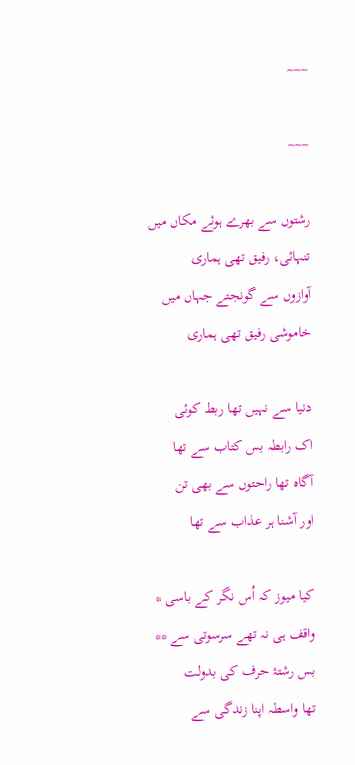~~~

~~~

رشتوں سے بھرے ہوئے مکاں میں
تنہائی، رفیق تھی ہماری
آوازوں سے گونجتے جہاں میں
خاموشی رفیق تھی ہماری

دنیا سے نہیں تھا ربط کوئی
اک رابطہ بس کتاب سے تھا
آگاہ تھا راحتوں سے بھی تن
اور آشنا ہر عذاب سے تھا

کیا میوز کہ اُس نگر کے باسی *
واقف ہی نہ تھے سرسوتی سے **
بس رشتۂ حرف کی بدولت
تھا واسطہ اپنا زندگی سے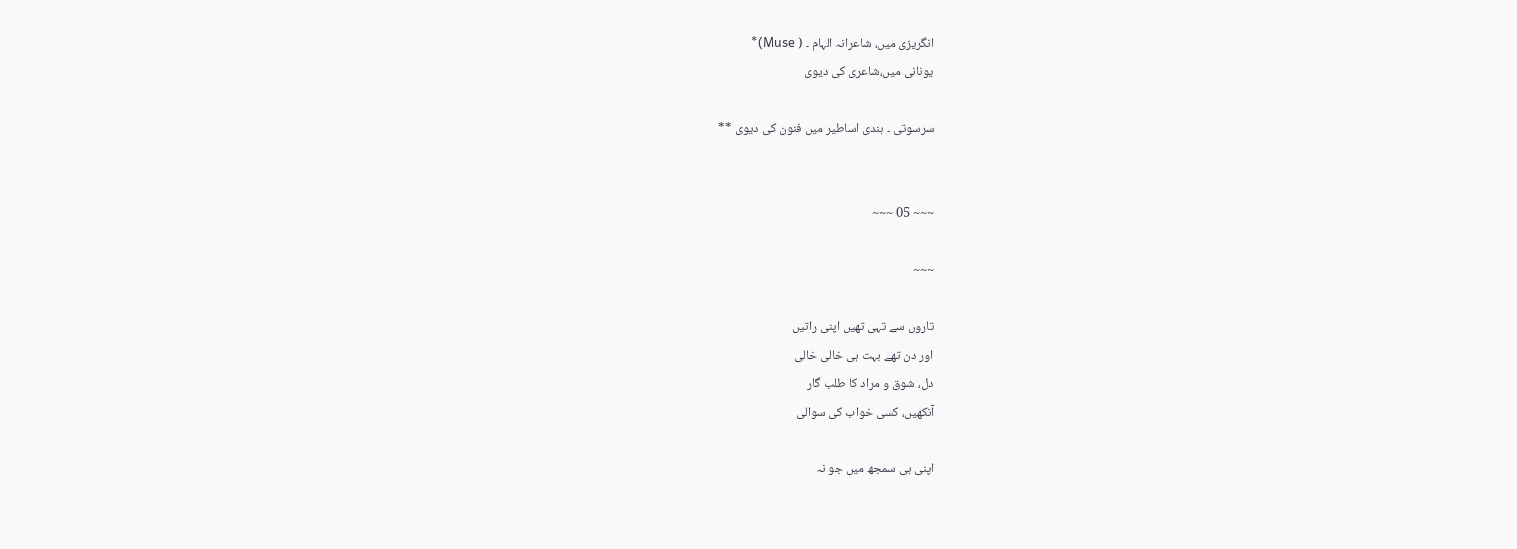انگریزی میں، شاعرانہ الہام ۔ ( Muse)*
یونانی میں،شاعری کی دیوی

سرسوتی ۔ ہندی اساطیر میں فنون کی دیوی **


~~~ 05 ~~~

~~~

تاروں سے تہی تھیں اپنی راتیں
اور دن تھے بہت ہی خالی خالی
دل، شوق و مراد کا طلب گار
آنکھیں، کسی خواب کی سوالی

اپنی ہی سمجھ میں جو نہ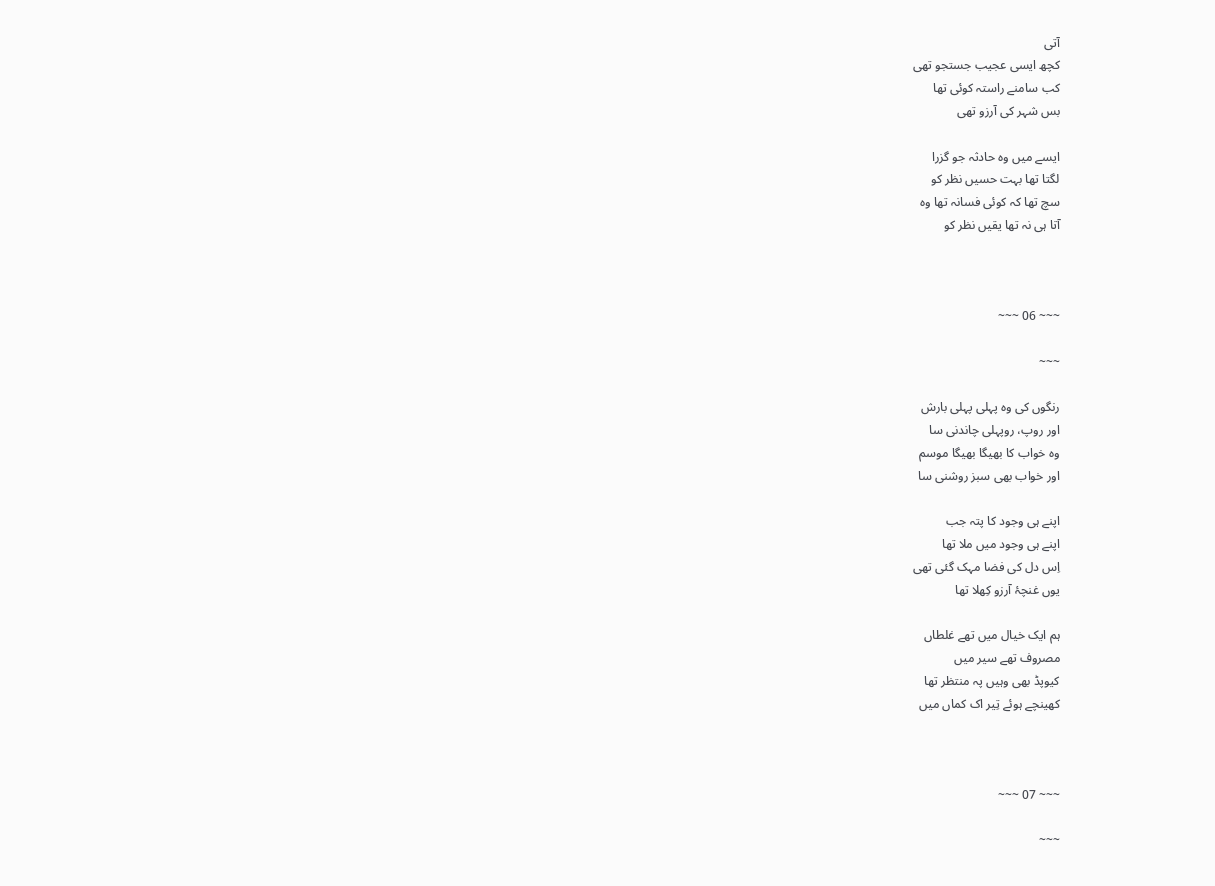آتی
کچھ ایسی عجیب جستجو تھی
کب سامنے راستہ کوئی تھا
بس شہر کی آرزو تھی

ایسے میں وہ حادثہ جو گزرا
لگتا تھا بہت حسیں نظر کو
سچ تھا کہ کوئی فسانہ تھا وہ
آتا ہی نہ تھا یقیں نظر کو



~~~ 06 ~~~

~~~

رنگوں کی وہ پہلی پہلی بارش
اور روپ، روپہلی چاندنی سا
وہ خواب کا بھیگا بھیگا موسم
اور خواب بھی سبز روشنی سا

اپنے ہی وجود کا پتہ جب
اپنے ہی وجود میں ملا تھا
اِس دل کی فضا مہک گئی تھی
یوں غنچۂ آرزو کِھلا تھا

ہم ایک خیال میں تھے غلطاں
مصروف تھے سیر میں
کیوپڈ بھی وہیں پہ منتظر تھا
کھینچے ہوئے تِیر اک کماں میں



~~~ 07 ~~~

~~~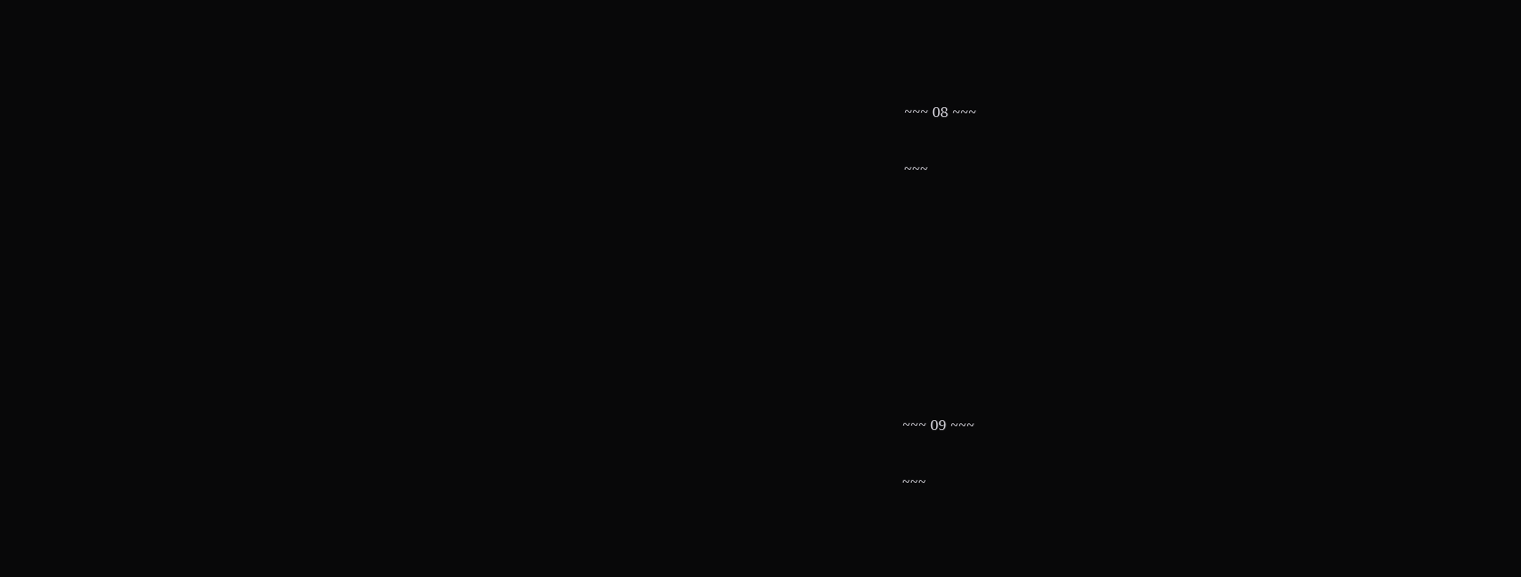~~~ 08 ~~~

~~~








~~~ 09 ~~~

~~~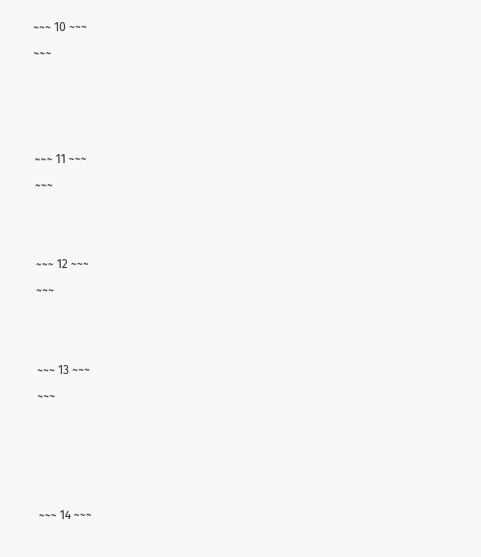~~~ 10 ~~~

~~~







~~~ 11 ~~~

~~~





~~~ 12 ~~~

~~~





~~~ 13 ~~~

~~~








~~~ 14 ~~~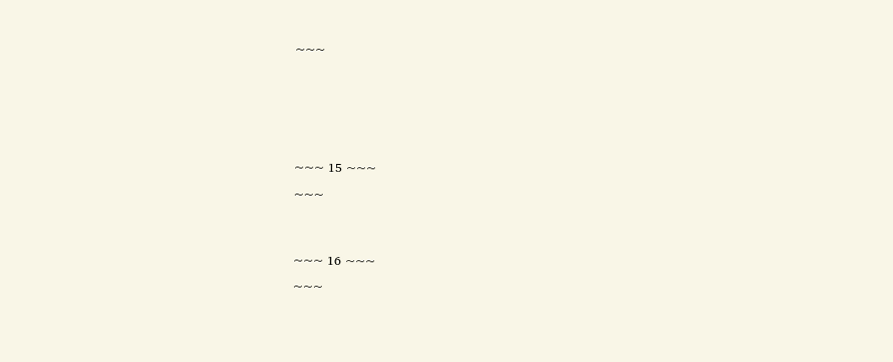~~~








~~~ 15 ~~~

~~~




~~~ 16 ~~~

~~~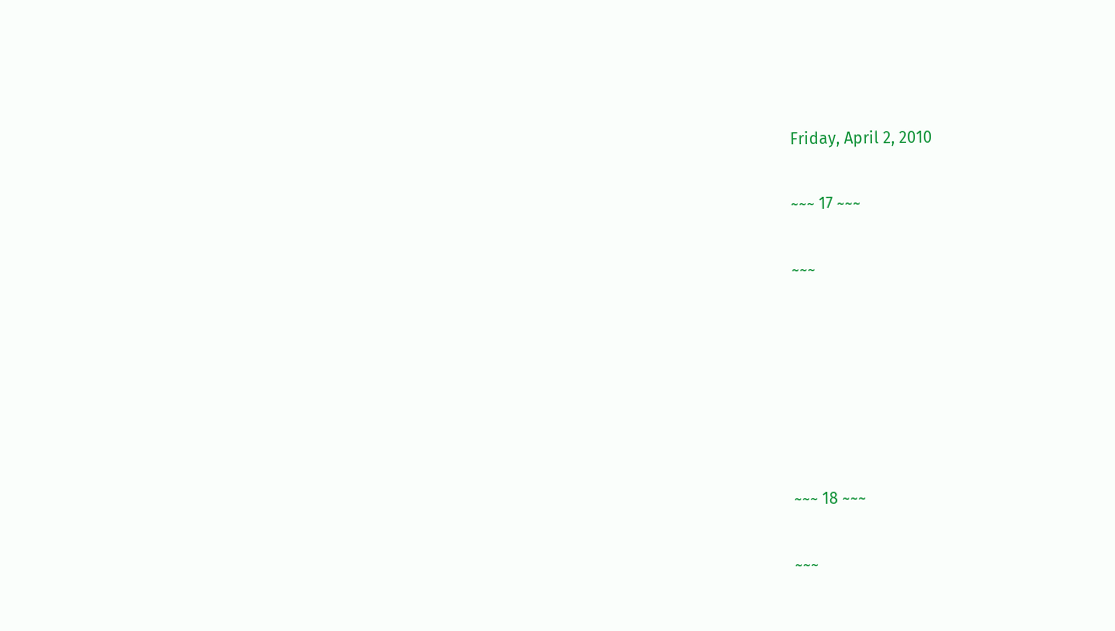Friday, April 2, 2010

~~~ 17 ~~~

~~~






~~~ 18 ~~~

~~~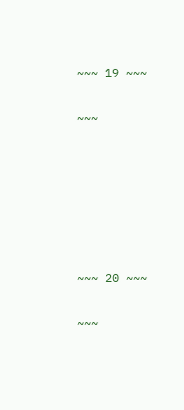~~~ 19 ~~~

~~~






~~~ 20 ~~~

~~~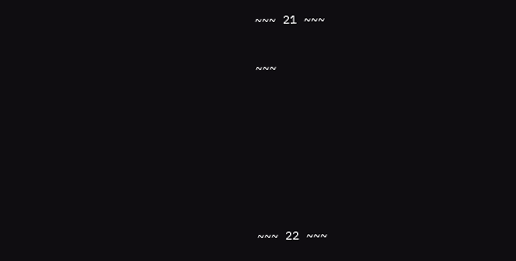~~~ 21 ~~~

~~~






~~~ 22 ~~~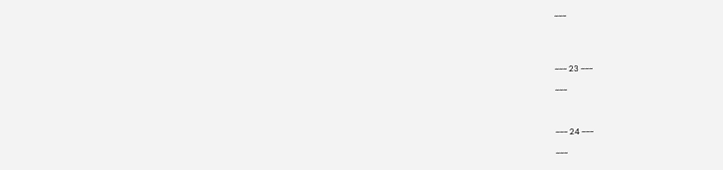~~~




~~~ 23 ~~~

~~~



~~~ 24 ~~~

~~~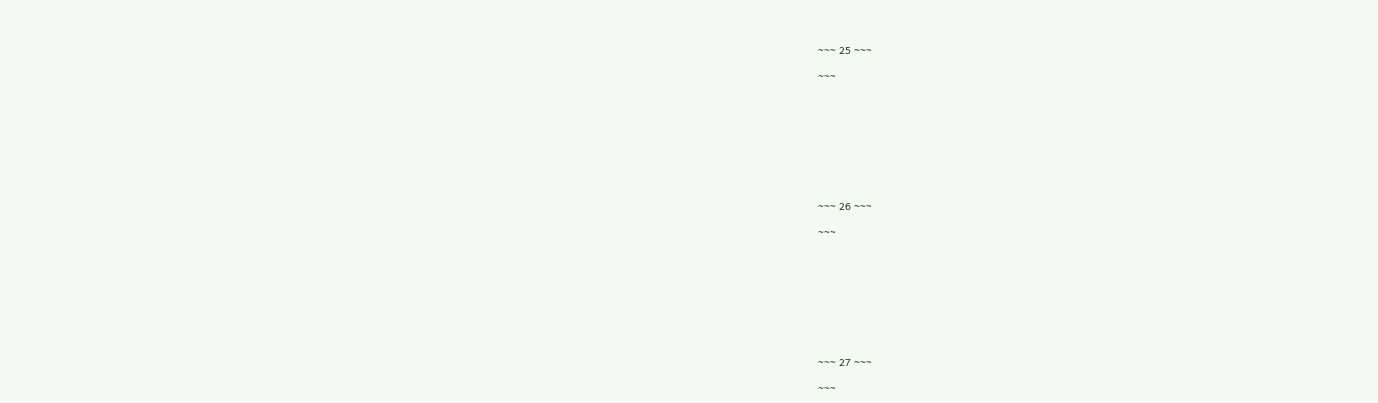~~~ 25 ~~~

~~~









~~~ 26 ~~~

~~~









~~~ 27 ~~~

~~~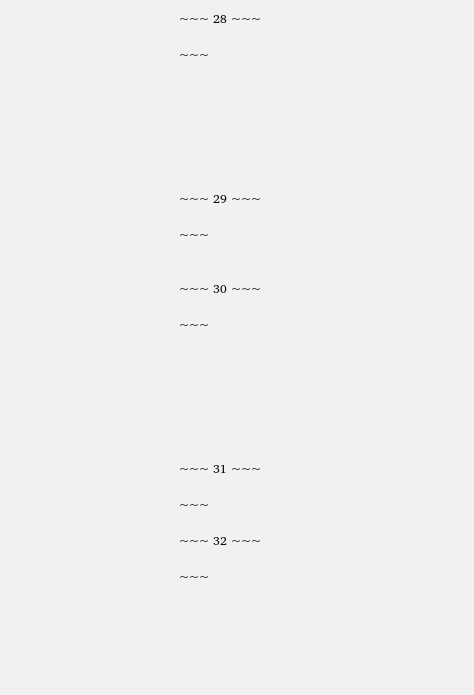~~~ 28 ~~~

~~~







~~~ 29 ~~~

~~~


~~~ 30 ~~~

~~~







~~~ 31 ~~~

~~~

~~~ 32 ~~~

~~~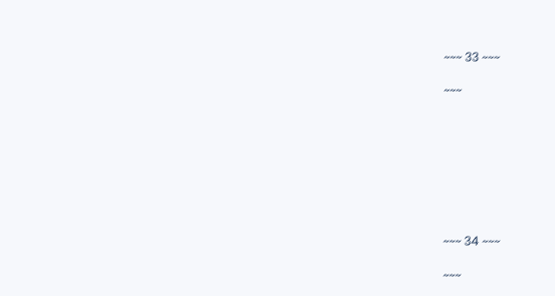~~~ 33 ~~~

~~~








~~~ 34 ~~~

~~~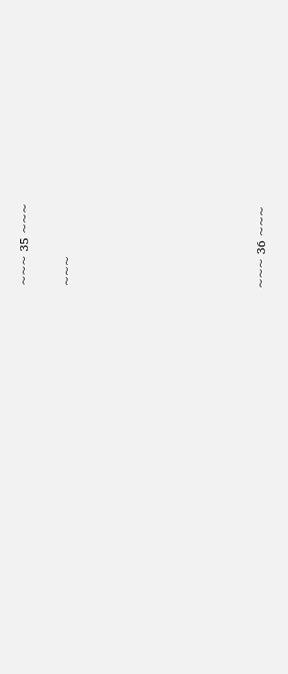~~~ 35 ~~~

~~~








~~~ 36 ~~~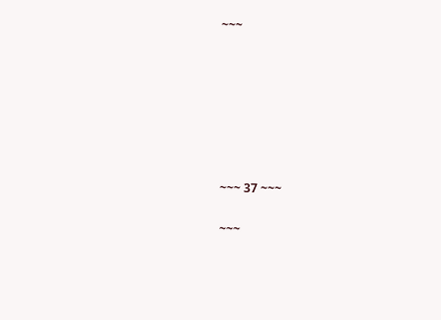~~~







~~~ 37 ~~~

~~~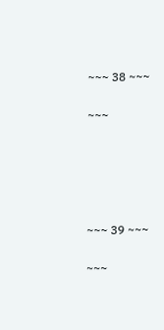~~~ 38 ~~~

~~~





~~~ 39 ~~~

~~~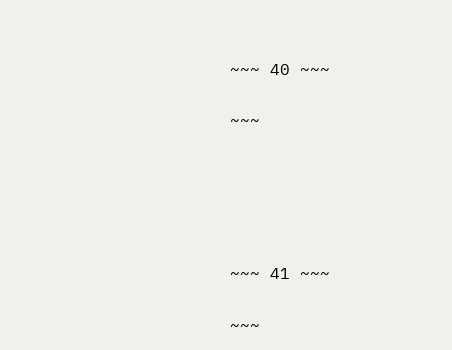~~~ 40 ~~~

~~~





~~~ 41 ~~~

~~~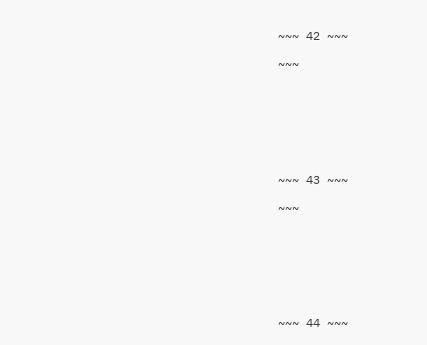~~~ 42 ~~~

~~~







~~~ 43 ~~~

~~~







~~~ 44 ~~~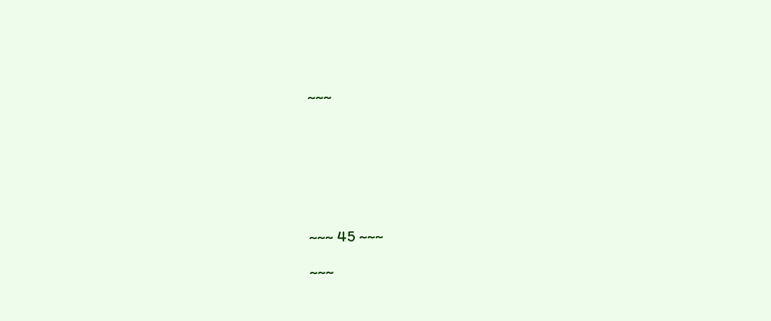~~~







~~~ 45 ~~~

~~~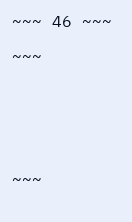~~~ 46 ~~~

~~~






~~~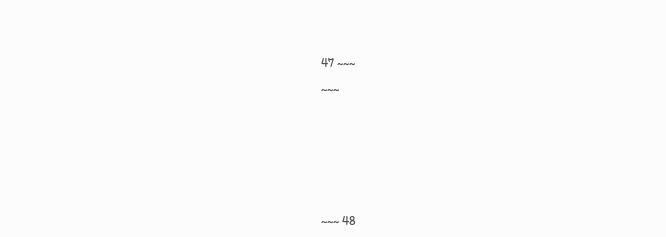47 ~~~

~~~









~~~ 48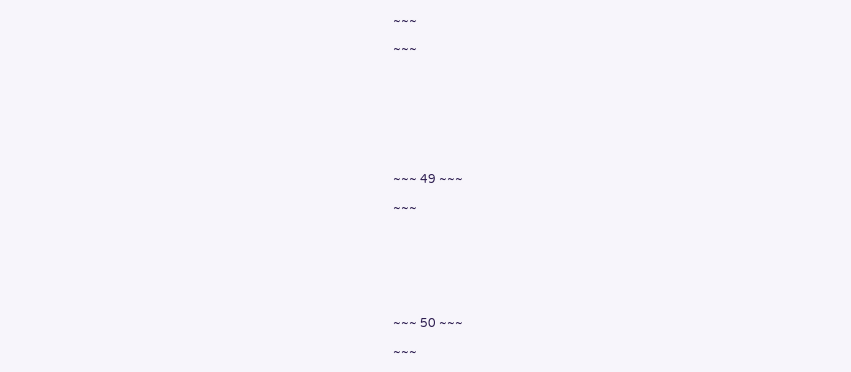~~~

~~~








~~~ 49 ~~~

~~~







~~~ 50 ~~~

~~~